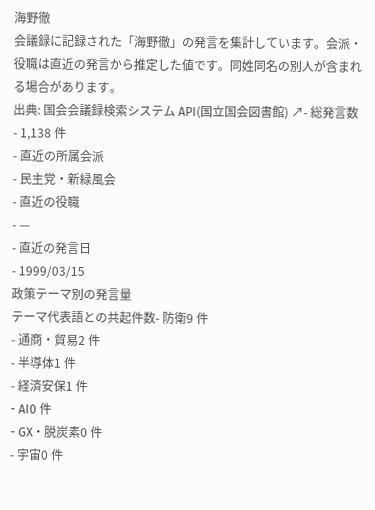海野徹
会議録に記録された「海野徹」の発言を集計しています。会派・役職は直近の発言から推定した値です。同姓同名の別人が含まれる場合があります。
出典: 国会会議録検索システム API(国立国会図書館) ↗- 総発言数
- 1,138 件
- 直近の所属会派
- 民主党・新緑風会
- 直近の役職
- —
- 直近の発言日
- 1999/03/15
政策テーマ別の発言量
テーマ代表語との共起件数- 防衛9 件
- 通商・貿易2 件
- 半導体1 件
- 経済安保1 件
- AI0 件
- GX・脱炭素0 件
- 宇宙0 件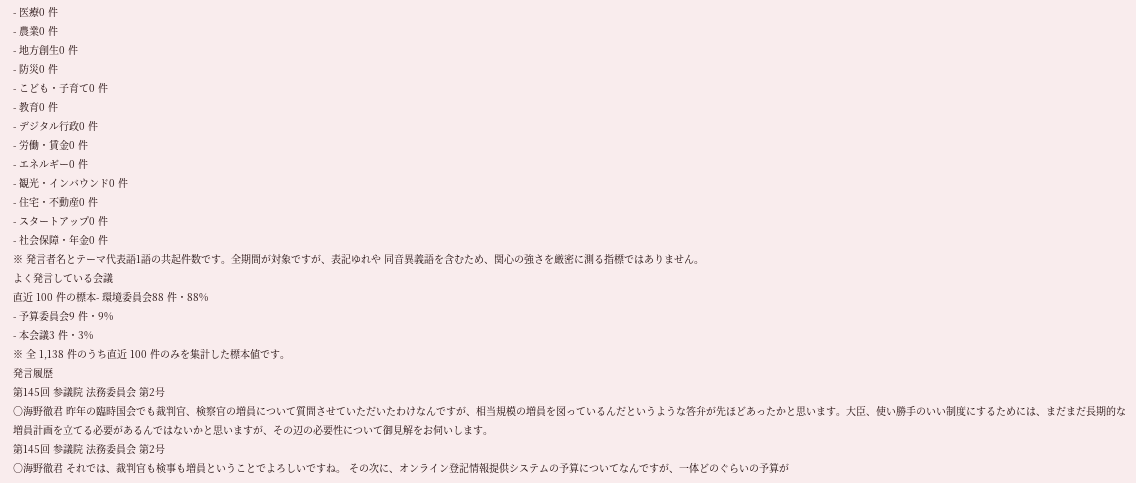- 医療0 件
- 農業0 件
- 地方創生0 件
- 防災0 件
- こども・子育て0 件
- 教育0 件
- デジタル行政0 件
- 労働・賃金0 件
- エネルギー0 件
- 観光・インバウンド0 件
- 住宅・不動産0 件
- スタートアップ0 件
- 社会保障・年金0 件
※ 発言者名とテーマ代表語1語の共起件数です。全期間が対象ですが、表記ゆれや 同音異義語を含むため、関心の強さを厳密に測る指標ではありません。
よく発言している会議
直近 100 件の標本- 環境委員会88 件・88%
- 予算委員会9 件・9%
- 本会議3 件・3%
※ 全 1,138 件のうち直近 100 件のみを集計した標本値です。
発言履歴
第145回 参議院 法務委員会 第2号
○海野徹君 昨年の臨時国会でも裁判官、検察官の増員について質問させていただいたわけなんですが、相当規模の増員を図っているんだというような答弁が先ほどあったかと思います。大臣、使い勝手のいい制度にするためには、まだまだ長期的な増員計画を立てる必要があるんではないかと思いますが、その辺の必要性について御見解をお伺いします。
第145回 参議院 法務委員会 第2号
○海野徹君 それでは、裁判官も検事も増員ということでよろしいですね。 その次に、オンライン登記情報提供システムの予算についてなんですが、一体どのぐらいの予算が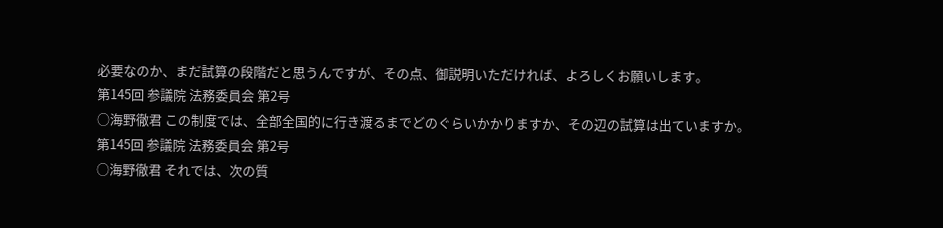必要なのか、まだ試算の段階だと思うんですが、その点、御説明いただければ、よろしくお願いします。
第145回 参議院 法務委員会 第2号
○海野徹君 この制度では、全部全国的に行き渡るまでどのぐらいかかりますか、その辺の試算は出ていますか。
第145回 参議院 法務委員会 第2号
○海野徹君 それでは、次の質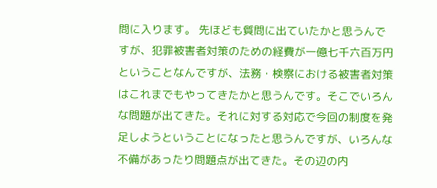問に入ります。 先ほども質問に出ていたかと思うんですが、犯罪被害者対策のための経費が一億七千六百万円ということなんですが、法務・検察における被害者対策はこれまでもやってきたかと思うんです。そこでいろんな問題が出てきた。それに対する対応で今回の制度を発足しようということになったと思うんですが、いろんな不備があったり問題点が出てきた。その辺の内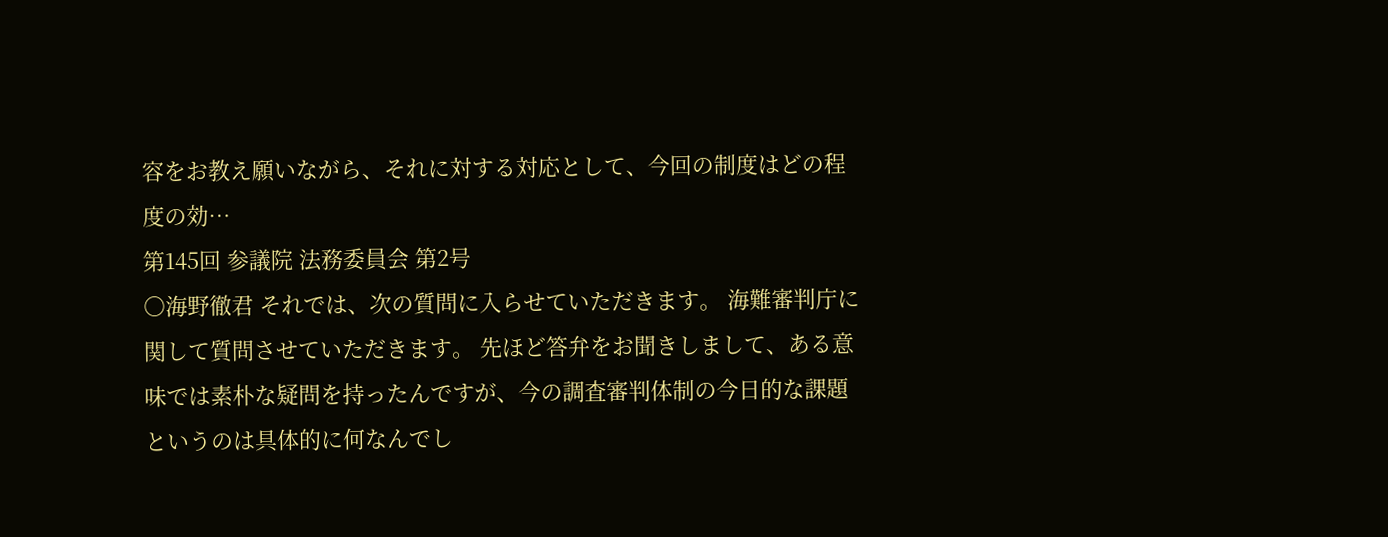容をお教え願いながら、それに対する対応として、今回の制度はどの程度の効…
第145回 参議院 法務委員会 第2号
○海野徹君 それでは、次の質問に入らせていただきます。 海難審判庁に関して質問させていただきます。 先ほど答弁をお聞きしまして、ある意味では素朴な疑問を持ったんですが、今の調査審判体制の今日的な課題というのは具体的に何なんでし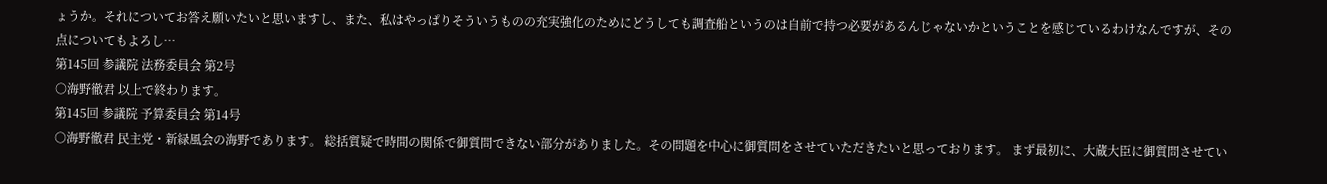ょうか。それについてお答え願いたいと思いますし、また、私はやっぱりそういうものの充実強化のためにどうしても調査船というのは自前で持つ必要があるんじゃないかということを感じているわけなんですが、その点についてもよろし…
第145回 参議院 法務委員会 第2号
○海野徹君 以上で終わります。
第145回 参議院 予算委員会 第14号
○海野徹君 民主党・新緑風会の海野であります。 総括質疑で時間の関係で御質問できない部分がありました。その問題を中心に御質問をさせていただきたいと思っております。 まず最初に、大蔵大臣に御質問させてい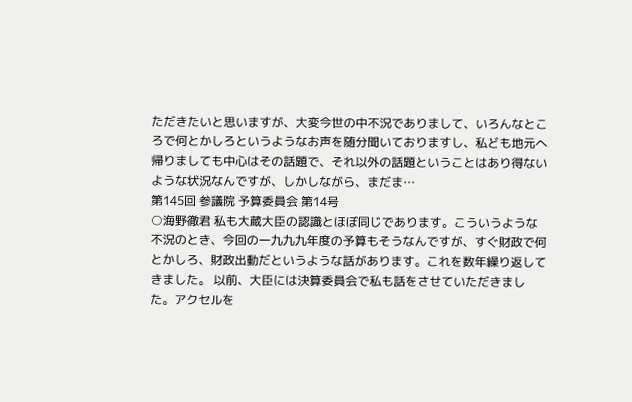ただきたいと思いますが、大変今世の中不況でありまして、いろんなところで何とかしろというようなお声を随分聞いておりますし、私ども地元へ帰りましても中心はその話題で、それ以外の話題ということはあり得ないような状況なんですが、しかしながら、まだま…
第145回 参議院 予算委員会 第14号
○海野徹君 私も大蔵大臣の認識とほぼ同じであります。こういうような不況のとき、今回の一九九九年度の予算もそうなんですが、すぐ財政で何とかしろ、財政出動だというような話があります。これを数年繰り返してきました。 以前、大臣には決算委員会で私も話をさせていただきました。アクセルを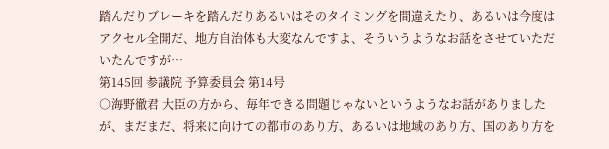踏んだりブレーキを踏んだりあるいはそのタイミングを間違えたり、あるいは今度はアクセル全開だ、地方自治体も大変なんですよ、そういうようなお話をさせていただいたんですが…
第145回 参議院 予算委員会 第14号
○海野徹君 大臣の方から、毎年できる問題じゃないというようなお話がありましたが、まだまだ、将来に向けての都市のあり方、あるいは地域のあり方、国のあり方を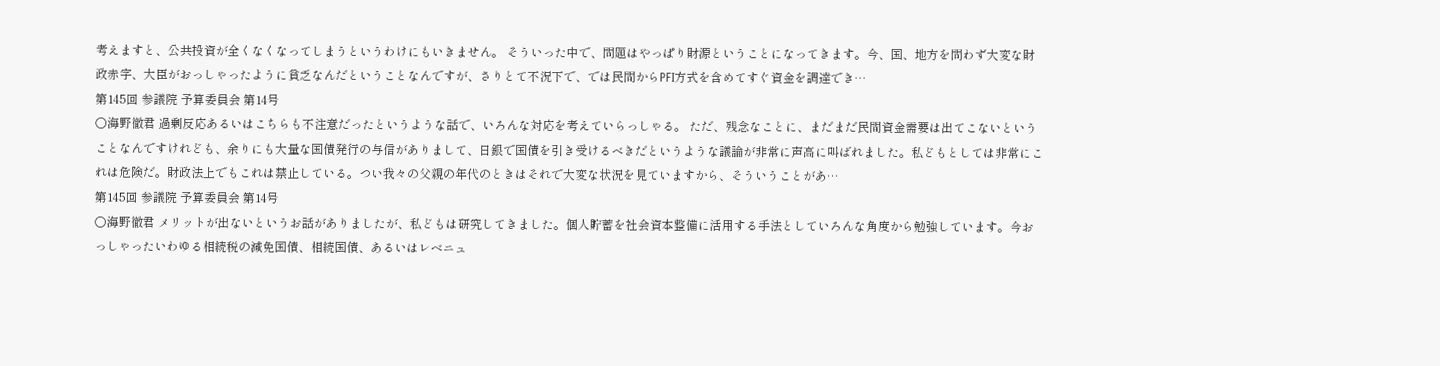考えますと、公共投資が全くなくなってしまうというわけにもいきません。 そういった中で、問題はやっぱり財源ということになってきます。今、国、地方を問わず大変な財政赤字、大臣がおっしゃったように貧乏なんだということなんですが、さりとて不況下で、では民間からPFI方式を含めてすぐ資金を調達でき…
第145回 参議院 予算委員会 第14号
○海野徹君 過剰反応あるいはこちらも不注意だったというような話で、いろんな対応を考えていらっしゃる。 ただ、残念なことに、まだまだ民間資金需要は出てこないということなんですけれども、余りにも大量な国債発行の与信がありまして、日銀で国債を引き受けるべきだというような議論が非常に声高に叫ばれました。私どもとしては非常にこれは危険だ。財政法上でもこれは禁止している。つい我々の父親の年代のときはそれで大変な状況を見ていますから、そういうことがあ…
第145回 参議院 予算委員会 第14号
○海野徹君 メリットが出ないというお話がありましたが、私どもは研究してきました。個人貯蓄を社会資本整備に活用する手法としていろんな角度から勉強しています。今おっしゃったいわゆる相続税の減免国債、相続国債、あるいはレベニュ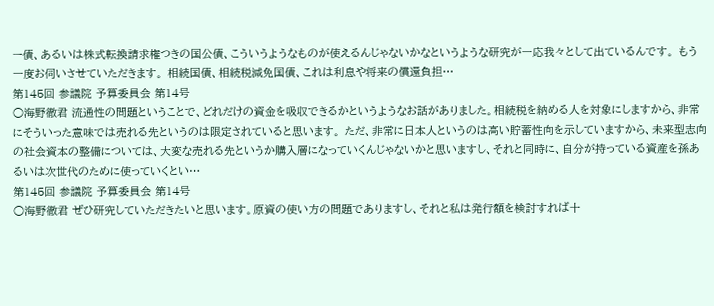ー債、あるいは株式転換請求権つきの国公債、こういうようなものが使えるんじゃないかなというような研究が一応我々として出ているんです。 もう一度お伺いさせていただきます。 相続国債、相続税減免国債、これは利息や将来の償還負担…
第145回 参議院 予算委員会 第14号
○海野徹君 流通性の問題ということで、どれだけの資金を吸収できるかというようなお話がありました。相続税を納める人を対象にしますから、非常にそういった意味では売れる先というのは限定されていると思います。 ただ、非常に日本人というのは高い貯蓄性向を示していますから、未来型志向の社会資本の整備については、大変な売れる先というか購入層になっていくんじゃないかと思いますし、それと同時に、自分が持っている資産を孫あるいは次世代のために使っていくとい…
第145回 参議院 予算委員会 第14号
○海野徹君 ぜひ研究していただきたいと思います。原資の使い方の問題でありますし、それと私は発行額を検討すれば十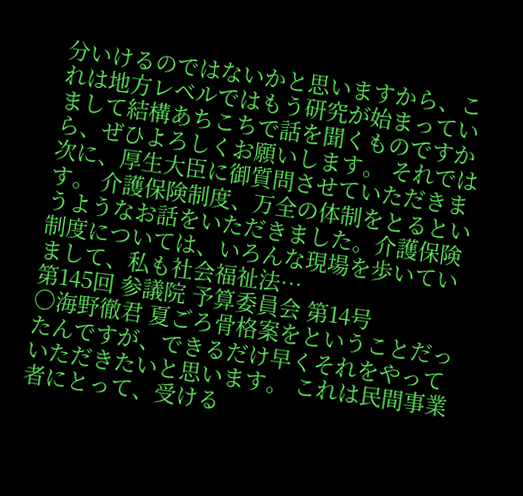分いけるのではないかと思いますから、これは地方レベルではもう研究が始まっていまして結構あちこちで話を聞くものですから、ぜひよろしくお願いします。 それでは次に、厚生大臣に御質問させていただきます。 介護保険制度、万全の体制をとるというようなお話をいただきました。介護保険制度については、いろんな現場を歩いていまして、私も社会福祉法…
第145回 参議院 予算委員会 第14号
○海野徹君 夏ごろ骨格案をということだったんですが、できるだけ早くそれをやっていただきたいと思います。 これは民間事業者にとって、受ける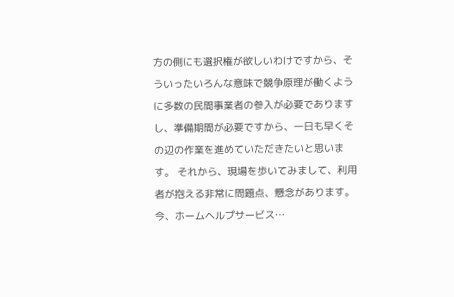方の側にも選択権が欲しいわけですから、そういったいろんな意味で競争原理が働くように多数の民間事業者の参入が必要でありますし、準備期間が必要ですから、一日も早くその辺の作業を進めていただきたいと思います。 それから、現場を歩いてみまして、利用者が抱える非常に問題点、懸念があります。今、ホームヘルプサービス…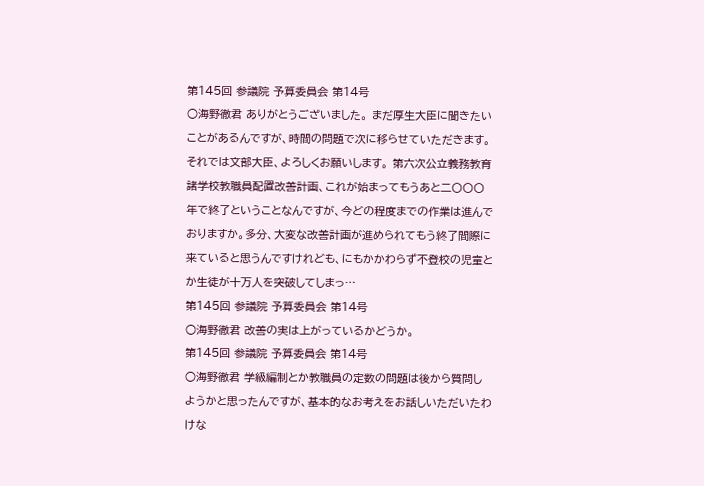第145回 参議院 予算委員会 第14号
○海野徹君 ありがとうございました。 まだ厚生大臣に聞きたいことがあるんですが、時間の問題で次に移らせていただきます。 それでは文部大臣、よろしくお願いします。 第六次公立義務教育諸学校教職員配置改善計画、これが始まってもうあと二〇〇〇年で終了ということなんですが、今どの程度までの作業は進んでおりますか。多分、大変な改善計画が進められてもう終了間際に来ていると思うんですけれども、にもかかわらず不登校の児童とか生徒が十万人を突破してしまっ…
第145回 参議院 予算委員会 第14号
○海野徹君 改善の実は上がっているかどうか。
第145回 参議院 予算委員会 第14号
○海野徹君 学級編制とか教職員の定数の問題は後から質問しようかと思ったんですが、基本的なお考えをお話しいただいたわけな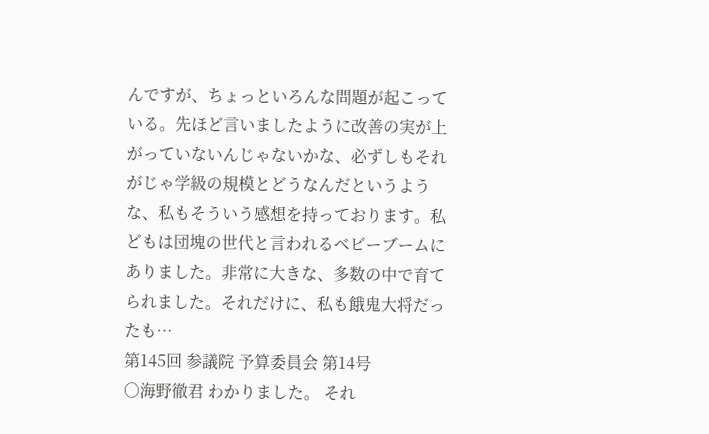んですが、ちょっといろんな問題が起こっている。先ほど言いましたように改善の実が上がっていないんじゃないかな、必ずしもそれがじゃ学級の規模とどうなんだというような、私もそういう感想を持っております。私どもは団塊の世代と言われるベビーブームにありました。非常に大きな、多数の中で育てられました。それだけに、私も餓鬼大将だったも…
第145回 参議院 予算委員会 第14号
○海野徹君 わかりました。 それ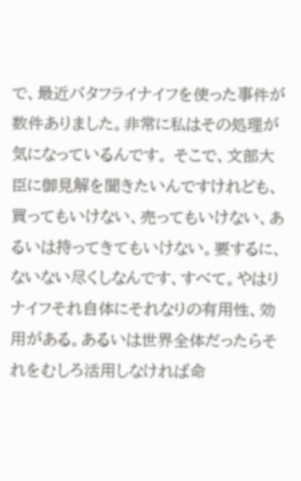で、最近バタフライナイフを使った事件が数件ありました。非常に私はその処理が気になっているんです。 そこで、文部大臣に御見解を聞きたいんですけれども、買ってもいけない、売ってもいけない、あるいは持ってきてもいけない。要するに、ないない尽くしなんです、すべて。やはりナイフそれ自体にそれなりの有用性、効用がある。あるいは世界全体だったらそれをむしろ活用しなければ命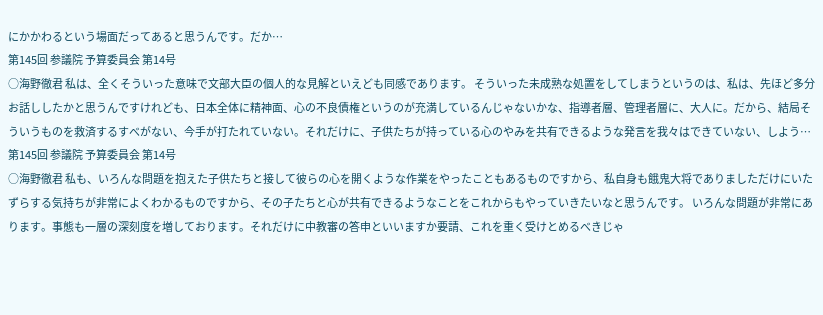にかかわるという場面だってあると思うんです。だか…
第145回 参議院 予算委員会 第14号
○海野徹君 私は、全くそういった意味で文部大臣の個人的な見解といえども同感であります。 そういった未成熟な処置をしてしまうというのは、私は、先ほど多分お話ししたかと思うんですけれども、日本全体に精神面、心の不良債権というのが充満しているんじゃないかな、指導者層、管理者層に、大人に。だから、結局そういうものを救済するすべがない、今手が打たれていない。それだけに、子供たちが持っている心のやみを共有できるような発言を我々はできていない、しよう…
第145回 参議院 予算委員会 第14号
○海野徹君 私も、いろんな問題を抱えた子供たちと接して彼らの心を開くような作業をやったこともあるものですから、私自身も餓鬼大将でありましただけにいたずらする気持ちが非常によくわかるものですから、その子たちと心が共有できるようなことをこれからもやっていきたいなと思うんです。 いろんな問題が非常にあります。事態も一層の深刻度を増しております。それだけに中教審の答申といいますか要請、これを重く受けとめるべきじゃ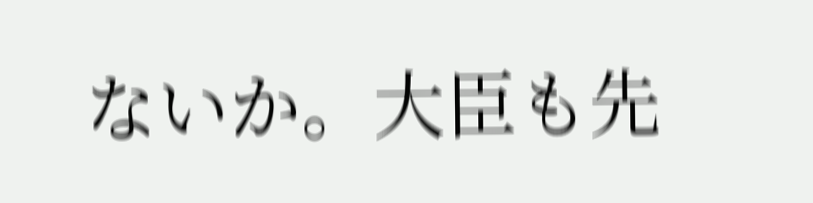ないか。大臣も先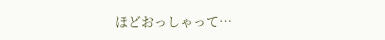ほどおっしゃって…